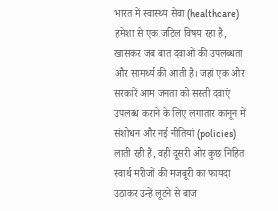भारत में स्वास्थ्य सेवा (healthcare) हमेशा से एक जटिल विषय रहा है, खासकर जब बात दवाओं की उपलब्धता और सामर्थ्य की आती है। जहां एक ओर सरकारें आम जनता को सस्ती दवाएं उपलब्ध कराने के लिए लगातार कानून में संशोधन और नई नीतियां (policies) लाती रही हैं, वहीं दूसरी ओर कुछ निहित स्वार्थ मरीजों की मजबूरी का फायदा उठाकर उन्हें लूटने से बाज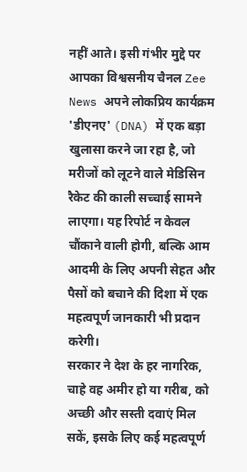नहीं आते। इसी गंभीर मुद्दे पर आपका विश्वसनीय चैनल Zee News अपने लोकप्रिय कार्यक्रम 'डीएनए' (DNA) में एक बड़ा खुलासा करने जा रहा है, जो मरीजों को लूटने वाले मेडिसिन रैकेट की काली सच्चाई सामने लाएगा। यह रिपोर्ट न केवल चौंकाने वाली होगी, बल्कि आम आदमी के लिए अपनी सेहत और पैसों को बचाने की दिशा में एक महत्वपूर्ण जानकारी भी प्रदान करेगी।
सरकार ने देश के हर नागरिक, चाहे वह अमीर हो या गरीब, को अच्छी और सस्ती दवाएं मिल सकें, इसके लिए कई महत्वपूर्ण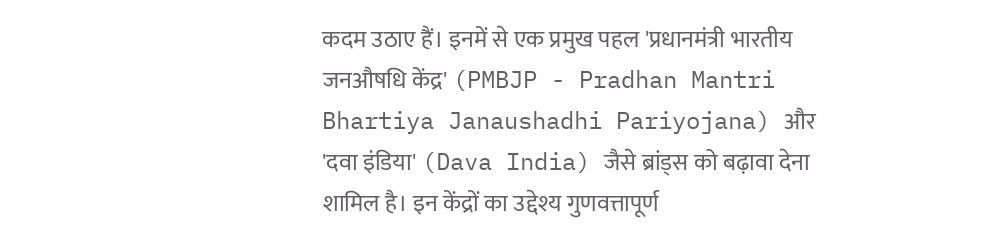कदम उठाए हैं। इनमें से एक प्रमुख पहल 'प्रधानमंत्री भारतीय जनऔषधि केंद्र' (PMBJP - Pradhan Mantri Bhartiya Janaushadhi Pariyojana) और 'दवा इंडिया' (Dava India) जैसे ब्रांड्स को बढ़ावा देना शामिल है। इन केंद्रों का उद्देश्य गुणवत्तापूर्ण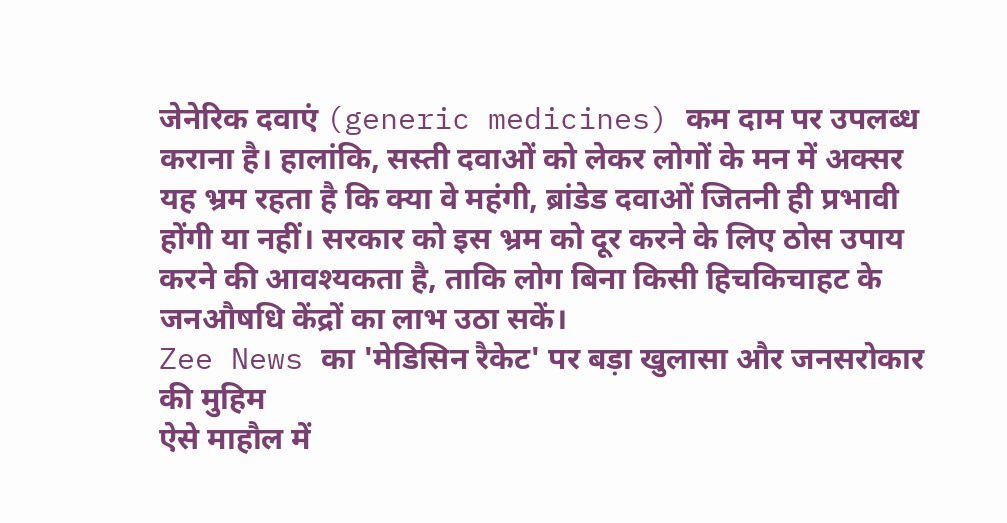जेनेरिक दवाएं (generic medicines) कम दाम पर उपलब्ध कराना है। हालांकि, सस्ती दवाओं को लेकर लोगों के मन में अक्सर यह भ्रम रहता है कि क्या वे महंगी, ब्रांडेड दवाओं जितनी ही प्रभावी होंगी या नहीं। सरकार को इस भ्रम को दूर करने के लिए ठोस उपाय करने की आवश्यकता है, ताकि लोग बिना किसी हिचकिचाहट के जनऔषधि केंद्रों का लाभ उठा सकें।
Zee News का 'मेडिसिन रैकेट' पर बड़ा खुलासा और जनसरोकार की मुहिम
ऐसे माहौल में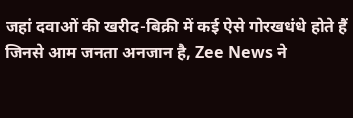जहां दवाओं की खरीद-बिक्री में कई ऐसे गोरखधंधे होते हैं जिनसे आम जनता अनजान है, Zee News ने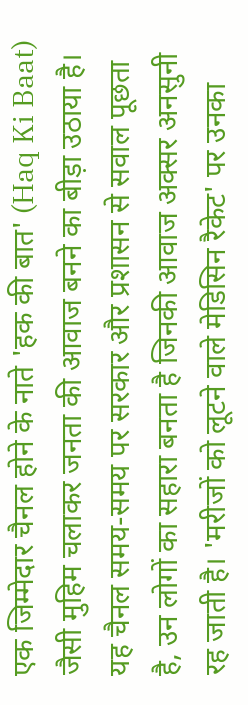एक जिम्मेदार चैनल होने के नाते 'हक की बात' (Haq Ki Baat) जैसी मुहिम चलाकर जनता की आवाज बनने का बीड़ा उठाया है। यह चैनल समय-समय पर सरकार और प्रशासन से सवाल पूछता है, उन लोगों का सहारा बनता है जिनकी आवाज अक्सर अनसुनी रह जाती है। 'मरीजों को लूटने वाले मेडिसिन रैकेट' पर उनका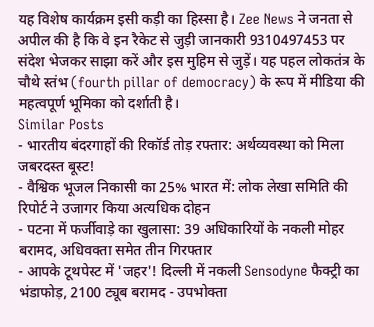यह विशेष कार्यक्रम इसी कड़ी का हिस्सा है। Zee News ने जनता से अपील की है कि वे इन रैकेट से जुड़ी जानकारी 9310497453 पर संदेश भेजकर साझा करें और इस मुहिम से जुड़ें। यह पहल लोकतंत्र के चौथे स्तंभ (fourth pillar of democracy) के रूप में मीडिया की महत्वपूर्ण भूमिका को दर्शाती है।
Similar Posts
- भारतीय बंदरगाहों की रिकॉर्ड तोड़ रफ्तार: अर्थव्यवस्था को मिला जबरदस्त बूस्ट!
- वैश्विक भूजल निकासी का 25% भारत में: लोक लेखा समिति की रिपोर्ट ने उजागर किया अत्यधिक दोहन
- पटना में फर्जीवाड़े का खुलासा: 39 अधिकारियों के नकली मोहर बरामद, अधिवक्ता समेत तीन गिरफ्तार
- आपके टूथपेस्ट में 'जहर'! दिल्ली में नकली Sensodyne फैक्ट्री का भंडाफोड़, 2100 ट्यूब बरामद - उपभोक्ता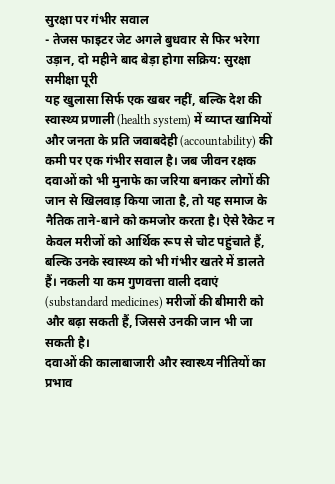सुरक्षा पर गंभीर सवाल
- तेजस फाइटर जेट अगले बुधवार से फिर भरेगा उड़ान, दो महीने बाद बेड़ा होगा सक्रिय: सुरक्षा समीक्षा पूरी
यह खुलासा सिर्फ एक खबर नहीं, बल्कि देश की स्वास्थ्य प्रणाली (health system) में व्याप्त खामियों और जनता के प्रति जवाबदेही (accountability) की कमी पर एक गंभीर सवाल है। जब जीवन रक्षक दवाओं को भी मुनाफे का जरिया बनाकर लोगों की जान से खिलवाड़ किया जाता है, तो यह समाज के नैतिक ताने-बाने को कमजोर करता है। ऐसे रैकेट न केवल मरीजों को आर्थिक रूप से चोट पहुंचाते हैं, बल्कि उनके स्वास्थ्य को भी गंभीर खतरे में डालते हैं। नकली या कम गुणवत्ता वाली दवाएं (substandard medicines) मरीजों की बीमारी को और बढ़ा सकती हैं, जिससे उनकी जान भी जा सकती है।
दवाओं की कालाबाजारी और स्वास्थ्य नीतियों का प्रभाव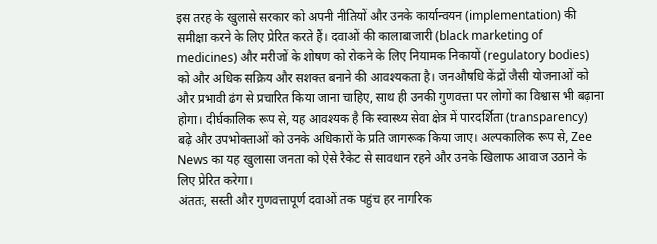इस तरह के खुलासे सरकार को अपनी नीतियों और उनके कार्यान्वयन (implementation) की समीक्षा करने के लिए प्रेरित करते हैं। दवाओं की कालाबाजारी (black marketing of medicines) और मरीजों के शोषण को रोकने के लिए नियामक निकायों (regulatory bodies) को और अधिक सक्रिय और सशक्त बनाने की आवश्यकता है। जनऔषधि केंद्रों जैसी योजनाओं को और प्रभावी ढंग से प्रचारित किया जाना चाहिए, साथ ही उनकी गुणवत्ता पर लोगों का विश्वास भी बढ़ाना होगा। दीर्घकालिक रूप से, यह आवश्यक है कि स्वास्थ्य सेवा क्षेत्र में पारदर्शिता (transparency) बढ़े और उपभोक्ताओं को उनके अधिकारों के प्रति जागरूक किया जाए। अल्पकालिक रूप से, Zee News का यह खुलासा जनता को ऐसे रैकेट से सावधान रहने और उनके खिलाफ आवाज उठाने के लिए प्रेरित करेगा।
अंततः, सस्ती और गुणवत्तापूर्ण दवाओं तक पहुंच हर नागरिक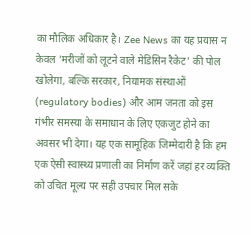का मौलिक अधिकार है। Zee News का यह प्रयास न केवल 'मरीजों को लूटने वाले मेडिसिन रैकेट' की पोल खोलेगा, बल्कि सरकार, नियामक संस्थाओं (regulatory bodies) और आम जनता को इस गंभीर समस्या के समाधान के लिए एकजुट होने का अवसर भी देगा। यह एक सामूहिक जिम्मेदारी है कि हम एक ऐसी स्वास्थ्य प्रणाली का निर्माण करें जहां हर व्यक्ति को उचित मूल्य पर सही उपचार मिल सके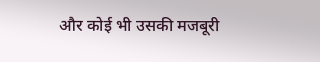और कोई भी उसकी मजबूरी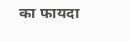का फायदा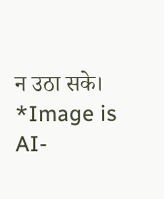न उठा सके।
*Image is AI-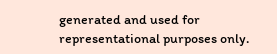generated and used for representational purposes only.